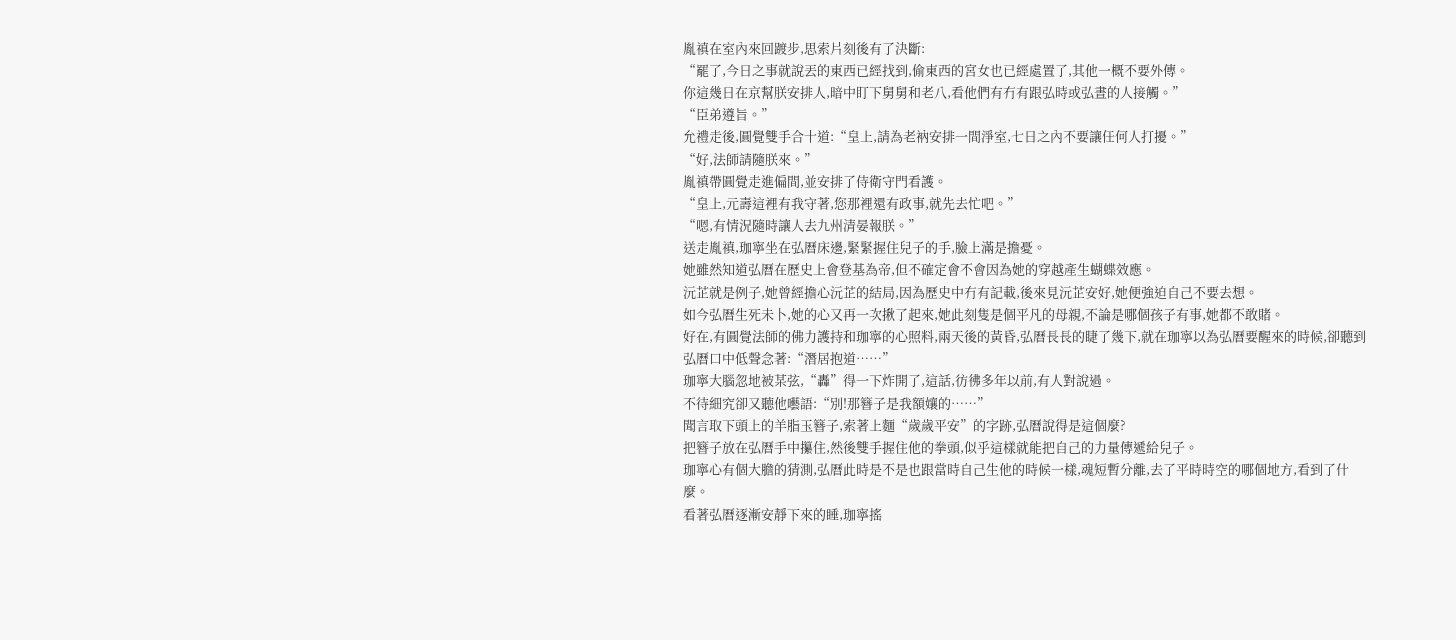胤禛在室內來回踱步,思索片刻後有了決斷:
“罷了,今日之事就說丟的東西已經找到,偷東西的宮女也已經處置了,其他一概不要外傳。
你這幾日在京幫朕安排人,暗中盯下舅舅和老八,看他們有冇有跟弘時或弘晝的人接觸。”
“臣弟遵旨。”
允禮走後,圓覺雙手合十道:“皇上,請為老衲安排一間淨室,七日之內不要讓任何人打擾。”
“好,法師請隨朕來。”
胤禛帶圓覺走進偏間,並安排了侍衛守門看護。
“皇上,元壽這裡有我守著,您那裡還有政事,就先去忙吧。”
“嗯,有情況隨時讓人去九州清晏報朕。”
送走胤禛,珈寧坐在弘曆床邊,緊緊握住兒子的手,臉上滿是擔憂。
她雖然知道弘曆在歷史上會登基為帝,但不確定會不會因為她的穿越產生蝴蝶效應。
沅芷就是例子,她曾經擔心沅芷的結局,因為歷史中冇有記載,後來見沅芷安好,她便強迫自己不要去想。
如今弘曆生死未卜,她的心又再一次揪了起來,她此刻隻是個平凡的母親,不論是哪個孩子有事,她都不敢賭。
好在,有圓覺法師的佛力護持和珈寧的心照料,兩天後的黃昏,弘曆長長的睫了幾下,就在珈寧以為弘曆要醒來的時候,卻聽到弘曆口中低聲念著:“潛居抱道……”
珈寧大腦忽地被某弦,“轟”得一下炸開了,這話,彷彿多年以前,有人對說過。
不待細究卻又聽他囈語:“別!那簪子是我額孃的……”
聞言取下頭上的羊脂玉簪子,索著上麵“歲歲平安”的字跡,弘曆說得是這個麼?
把簪子放在弘曆手中攥住,然後雙手握住他的拳頭,似乎這樣就能把自己的力量傳遞給兒子。
珈寧心有個大膽的猜測,弘曆此時是不是也跟當時自己生他的時候一樣,魂短暫分離,去了平時時空的哪個地方,看到了什麼。
看著弘曆逐漸安靜下來的睡,珈寧搖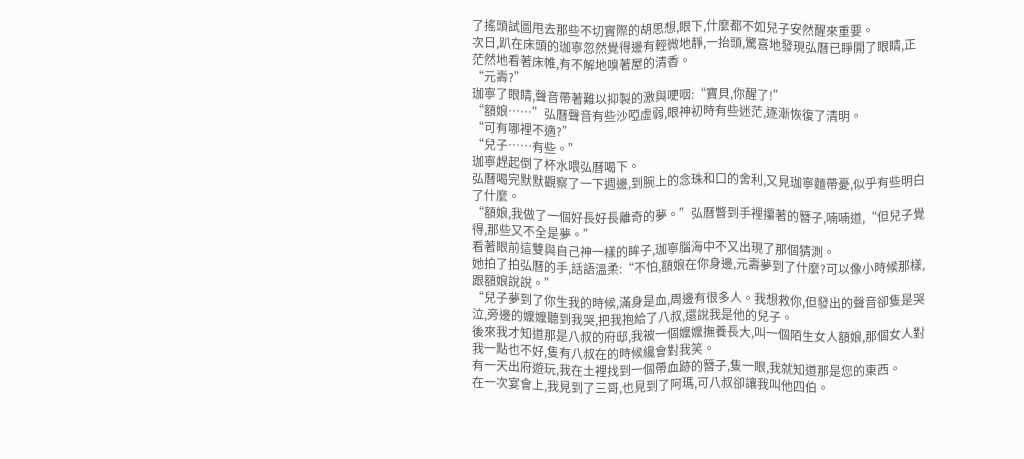了搖頭試圖甩去那些不切實際的胡思想,眼下,什麼都不如兒子安然醒來重要。
次日,趴在床頭的珈寧忽然覺得邊有輕微地靜,一抬頭,驚喜地發現弘曆已睜開了眼睛,正茫然地看著床帷,有不解地嗅著屋的清香。
“元壽?”
珈寧了眼睛,聲音帶著難以抑製的激與哽咽:“寶貝,你醒了!”
“額娘……”弘曆聲音有些沙啞虛弱,眼神初時有些迷茫,逐漸恢復了清明。
“可有哪裡不適?”
“兒子……有些。”
珈寧趕起倒了杯水喂弘曆喝下。
弘曆喝完默默觀察了一下週邊,到腕上的念珠和口的舍利,又見珈寧麵帶憂,似乎有些明白了什麼。
“額娘,我做了一個好長好長離奇的夢。”弘曆瞥到手裡攥著的簪子,喃喃道,“但兒子覺得,那些又不全是夢。”
看著眼前這雙與自己神一樣的眸子,珈寧腦海中不又出現了那個猜測。
她拍了拍弘曆的手,話語溫柔:“不怕,額娘在你身邊,元壽夢到了什麼?可以像小時候那樣,跟額娘說說。”
“兒子夢到了你生我的時候,滿身是血,周邊有很多人。我想救你,但發出的聲音卻隻是哭泣,旁邊的嬤嬤聽到我哭,把我抱給了八叔,還說我是他的兒子。
後來我才知道那是八叔的府邸,我被一個嬤嬤撫養長大,叫一個陌生女人額娘,那個女人對我一點也不好,隻有八叔在的時候纔會對我笑。
有一天出府遊玩,我在土裡找到一個帶血跡的簪子,隻一眼,我就知道那是您的東西。
在一次宴會上,我見到了三哥,也見到了阿瑪,可八叔卻讓我叫他四伯。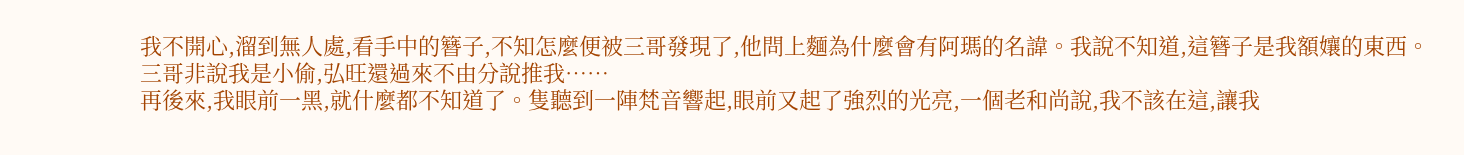我不開心,溜到無人處,看手中的簪子,不知怎麼便被三哥發現了,他問上麵為什麼會有阿瑪的名諱。我說不知道,這簪子是我額孃的東西。
三哥非說我是小偷,弘旺還過來不由分說推我……
再後來,我眼前一黑,就什麼都不知道了。隻聽到一陣梵音響起,眼前又起了強烈的光亮,一個老和尚說,我不該在這,讓我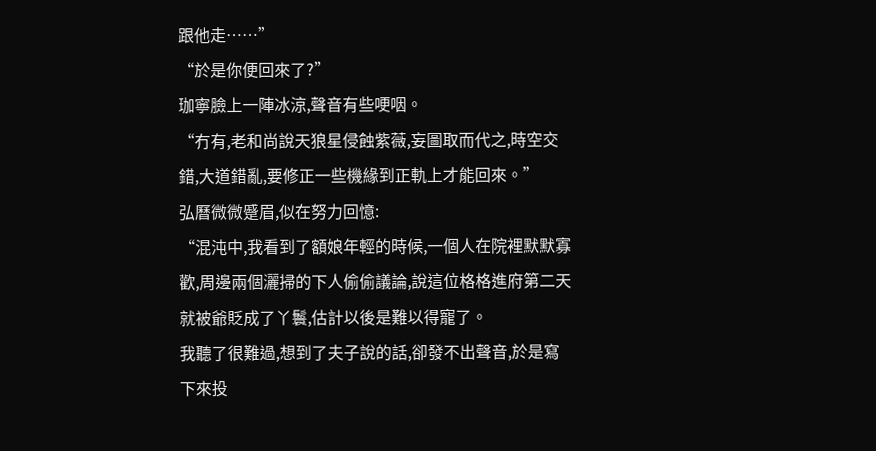跟他走……”
“於是你便回來了?”
珈寧臉上一陣冰涼,聲音有些哽咽。
“冇有,老和尚說天狼星侵蝕紫薇,妄圖取而代之,時空交錯,大道錯亂,要修正一些機緣到正軌上才能回來。”
弘曆微微蹙眉,似在努力回憶:
“混沌中,我看到了額娘年輕的時候,一個人在院裡默默寡歡,周邊兩個灑掃的下人偷偷議論,說這位格格進府第二天就被爺貶成了丫鬟,估計以後是難以得寵了。
我聽了很難過,想到了夫子說的話,卻發不出聲音,於是寫下來投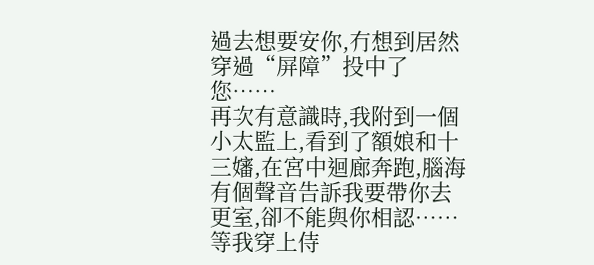過去想要安你,冇想到居然穿過“屏障”投中了您……
再次有意識時,我附到一個小太監上,看到了額娘和十三嬸,在宮中迴廊奔跑,腦海有個聲音告訴我要帶你去更室,卻不能與你相認……
等我穿上侍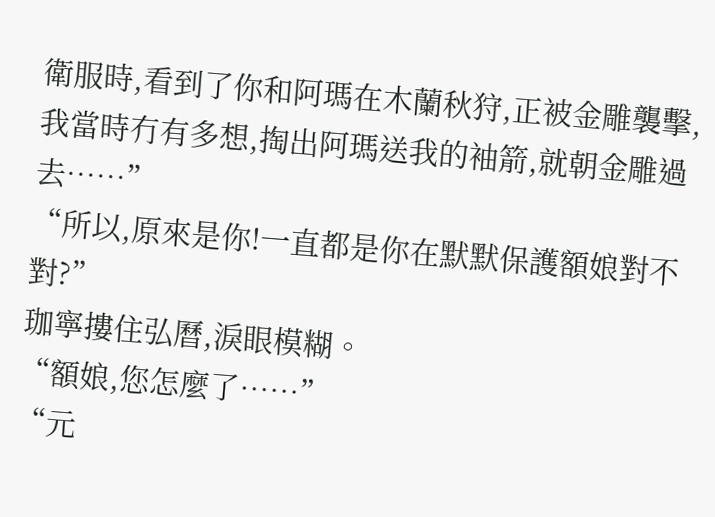衛服時,看到了你和阿瑪在木蘭秋狩,正被金雕襲擊,我當時冇有多想,掏出阿瑪送我的袖箭,就朝金雕過去……”
“所以,原來是你!一直都是你在默默保護額娘對不對?”
珈寧摟住弘曆,淚眼模糊。
“額娘,您怎麼了……”
“元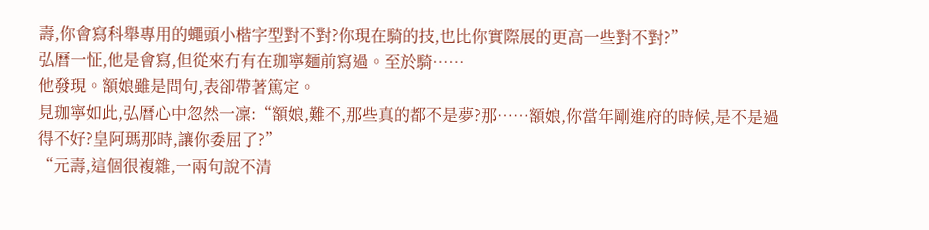壽,你會寫科舉專用的蠅頭小楷字型對不對?你現在騎的技,也比你實際展的更高一些對不對?”
弘曆一怔,他是會寫,但從來冇有在珈寧麵前寫過。至於騎……
他發現。額娘雖是問句,表卻帶著篤定。
見珈寧如此,弘曆心中忽然一凜:“額娘,難不,那些真的都不是夢?那……額娘,你當年剛進府的時候,是不是過得不好?皇阿瑪那時,讓你委屈了?”
“元壽,這個很複雜,一兩句說不清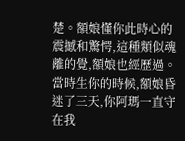楚。額娘懂你此時心的震撼和驚愕,這種類似魂離的覺,額娘也經歷過。
當時生你的時候,額娘昏迷了三天,你阿瑪一直守在我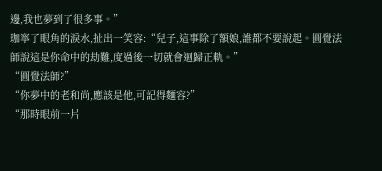邊,我也夢到了很多事。”
珈寧了眼角的淚水,扯出一笑容:“兒子,這事除了額娘,誰都不要說起。圓覺法師說這是你命中的劫難,度過後一切就會迴歸正軌。”
“圓覺法師?”
“你夢中的老和尚,應該是他,可記得麵容?”
“那時眼前一片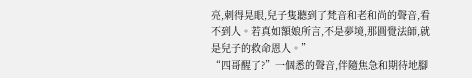亮,刺得晃眼,兒子隻聽到了梵音和老和尚的聲音,看不到人。若真如額娘所言,不是夢境,那圓覺法師,就是兒子的救命恩人。”
“四哥醒了?”一個悉的聲音,伴隨焦急和期待地腳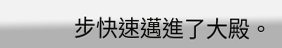步快速邁進了大殿。